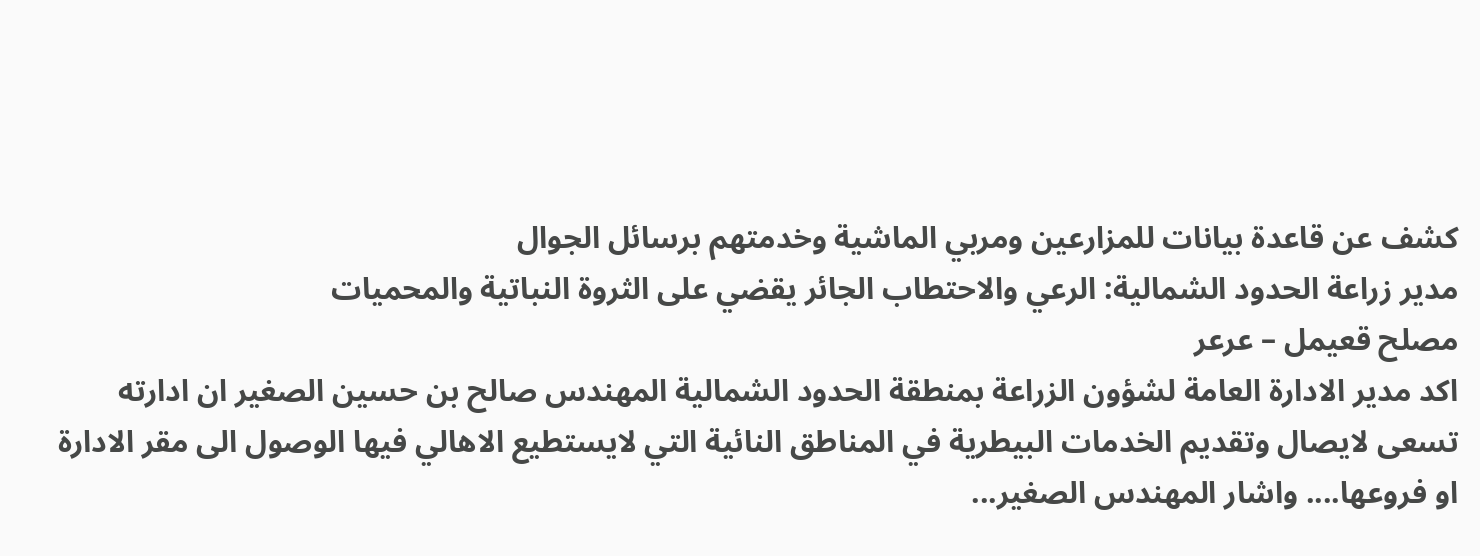كشف عن قاعدة بيانات للمزارعين ومربي الماشية وخدمتهم برسائل الجوال
مدير زراعة الحدود الشمالية: الرعي والاحتطاب الجائر يقضي على الثروة النباتية والمحميات
مصلح قعيمل – عرعر
اكد مدير الادارة العامة لشؤون الزراعة بمنطقة الحدود الشمالية المهندس صالح بن حسين الصغير ان ادارته تسعى لايصال وتقديم الخدمات البيطرية في المناطق النائية التي لايستطيع الاهالي فيها الوصول الى مقر الادارة او فروعها.... واشار المهندس الصغير...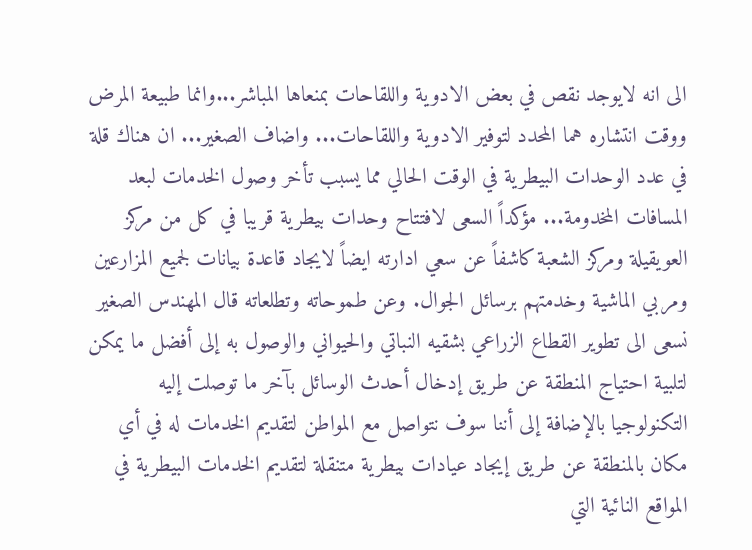الى انه لايوجد نقص في بعض الادوية واللقاحات بمنعاها المباشر...وانما طبيعة المرض ووقت انتشاره هما المحدد لتوفير الادوية واللقاحات... واضاف الصغير... ان هناك قلة في عدد الوحدات البيطرية في الوقت الحالي مما يسبب تأخر وصول الخدمات لبعد المسافات المخدومة... مؤكداً السعى لافتتاح وحدات بيطرية قريبا في كل من مركز العويقيلة ومركز الشعبة كاشفاً عن سعي ادارته ايضاً لايجاد قاعدة بيانات لجميع المزارعين ومربي الماشية وخدمتهم برسائل الجوال. وعن طموحاته وتطلعاته قال المهندس الصغير نسعى الى تطوير القطاع الزراعي بشقيه النباتي والحيواني والوصول به إلى أفضل ما يمكن لتلبية احتياج المنطقة عن طريق إدخال أحدث الوسائل بآخر ما توصلت إليه التكنولوجيا بالإضافة إلى أننا سوف نتواصل مع المواطن لتقديم الخدمات له في أي مكان بالمنطقة عن طريق إيجاد عيادات بيطرية متنقلة لتقديم الخدمات البيطرية في المواقع النائية التي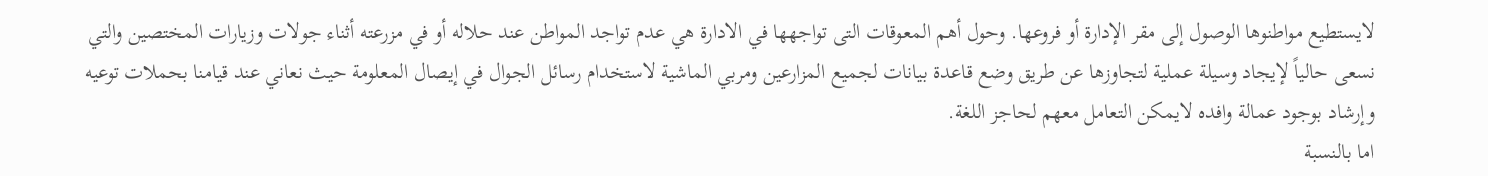لايستطيع مواطنوها الوصول إلى مقر الإدارة أو فروعها. وحول أهم المعوقات التى تواجهها في الادارة هي عدم تواجد المواطن عند حلاله أو في مزرعته أثناء جولات وزيارات المختصين والتي نسعى حالياً لإيجاد وسيلة عملية لتجاوزها عن طريق وضع قاعدة بيانات لجميع المزارعين ومربي الماشية لاستخدام رسائل الجوال في إيصال المعلومة حيث نعاني عند قيامنا بحملات توعيه وإرشاد بوجود عمالة وافده لايمكن التعامل معهم لحاجز اللغة.
اما بالنسبة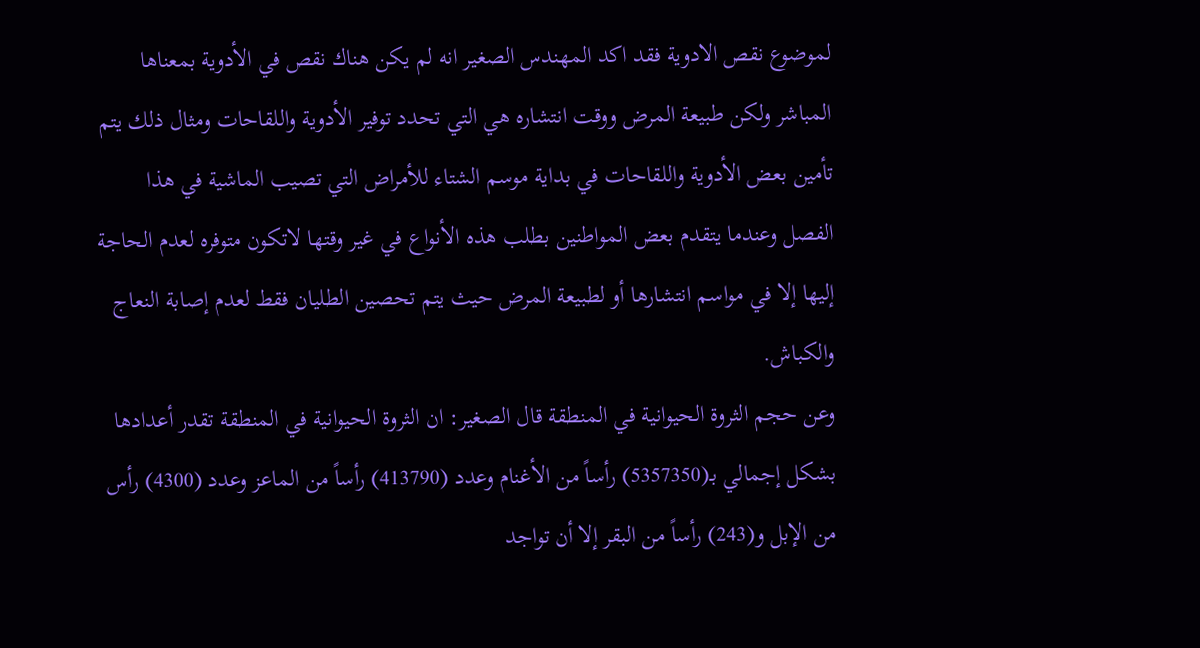لموضوع نقص الادوية فقد اكد المهندس الصغير انه لم يكن هناك نقص في الأدوية بمعناها المباشر ولكن طبيعة المرض ووقت انتشاره هي التي تحدد توفير الأدوية واللقاحات ومثال ذلك يتم تأمين بعض الأدوية واللقاحات في بداية موسم الشتاء للأمراض التي تصيب الماشية في هذا الفصل وعندما يتقدم بعض المواطنين بطلب هذه الأنواع في غير وقتها لاتكون متوفره لعدم الحاجة إليها إلا في مواسم انتشارها أو لطبيعة المرض حيث يتم تحصين الطليان فقط لعدم إصابة النعاج والكباش.
وعن حجم الثروة الحيوانية في المنطقة قال الصغير: ان الثروة الحيوانية في المنطقة تقدر أعدادها بشكل إجمالي بـ(5357350) رأساً من الأغنام وعدد (413790) رأساً من الماعز وعدد (4300) رأس من الإبل و(243) رأساً من البقر إلا أن تواجد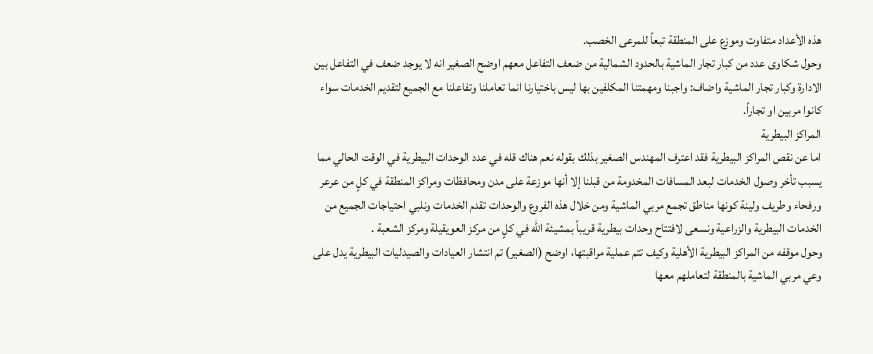هذه الأعداد متفاوت وموزع على المنطقة تبعاً للمرعى الخصب.
وحول شكاوى عدد من كبار تجار الماشية بالحدود الشمالية من ضعف التفاعل معهم اوضح الصغير انه لا يوجد ضعف في التفاعل بين الادارة وكبار تجار الماشية واضاف: واجبنا ومهمتنا المكلفين بها ليس باختيارنا انما تعاملنا وتفاعلنا مع الجميع لتقديم الخدمات سواء كانوا مربين او تجاراً.
المراكز البيطرية
اما عن نقص المراكز البيطرية فقد اعترف المهندس الصغير بذلك بقوله نعم هناك قله في عدد الوحدات البيطرية في الوقت الحالي مما يسبب تأخر وصول الخدمات لبعد المسافات المخدومة من قبلنا إلا أنها موزعة على مدن ومحافظات ومراكز المنطقة في كلٍ من عرعر ورفحاء وطريف ولينة كونها مناطق تجمع مربي الماشية ومن خلال هذه الفروع والوحدات تقدم الخدمات ونلبي احتياجات الجميع من الخدمات البيطرية والزراعية ونسعى لافتتاح وحدات بيطرية قريباً بمشيئة الله في كلٍ من مركز العويقيلة ومركز الشعبة .
وحول موقفه من المراكز البيطرية الأهلية وكيف تتم عملية مراقبتها، اوضح (الصغير) تم انتشار العيادات والصيدليات البيطرية يدل على وعي مربي الماشية بالمنطقة لتعاملهم معها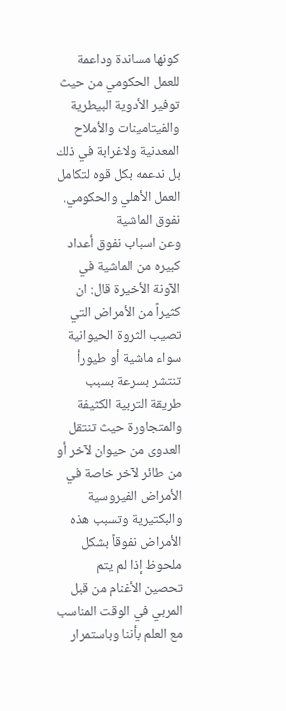كونها مساندة وداعمة للعمل الحكومي من حيث توفير الأدوية البيطرية والفيتامينات والأملاح المعدنية ولاغرابة في ذلك بل ندعمه بكل قوه لتكامل العمل الأهلي والحكومي.
نفوق الماشية
وعن اسباب نفوق أعداد كبيره من الماشية في الآونة الأخيرة قال: ان كثيراً من الأمراض التي تصيب الثروة الحيوانية سواء ماشية أو طيورأ تنتشر بسرعة بسبب طريقة التربية الكثيفة والمتجاورة حيث تنتقل العدوى من حيوان لآخر أو من طائر لآخر خاصة في الأمراض الفيروسية والبكتيرية وتسبب هذه الأمراض نفوقاً بشكل ملحوظ إذا لم يتم تحصين الأغنام من قبل المربي في الوقت المناسب مع العلم بأننا وباستمرار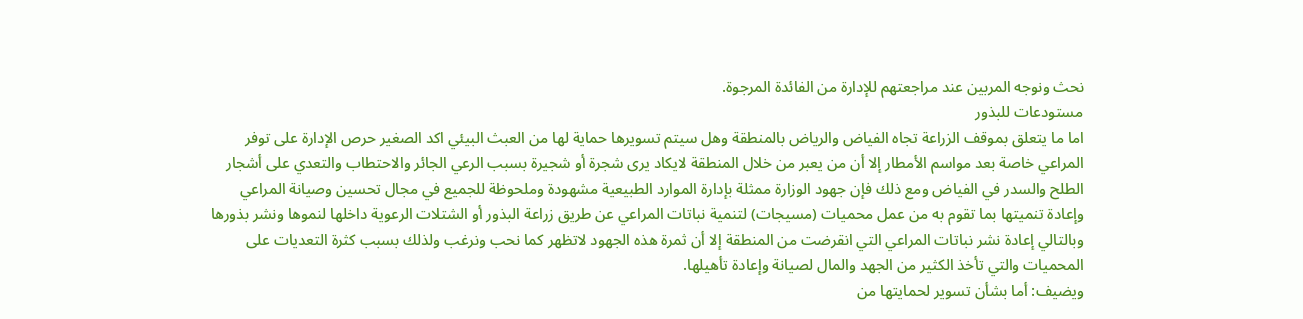نحث ونوجه المربين عند مراجعتهم للإدارة من الفائدة المرجوة.
مستودعات للبذور
اما ما يتعلق بموقف الزراعة تجاه الفياض والرياض بالمنطقة وهل سيتم تسويرها حماية لها من العبث البيئي اكد الصغير حرص الإدارة على توفر المراعي خاصة بعد مواسم الأمطار إلا أن من يعبر من خلال المنطقة لايكاد يرى شجرة أو شجيرة بسبب الرعي الجائر والاحتطاب والتعدي على أشجار الطلح والسدر في الفياض ومع ذلك فإن جهود الوزارة ممثلة بإدارة الموارد الطبيعية مشهودة وملحوظة للجميع في مجال تحسين وصيانة المراعي وإعادة تنميتها بما تقوم به من عمل محميات (مسيجات) لتنمية نباتات المراعي عن طريق زراعة البذور أو الشتلات الرعوية داخلها لنموها ونشر بذورها وبالتالي إعادة نشر نباتات المراعي التي انقرضت من المنطقة إلا أن ثمرة هذه الجهود لاتظهر كما نحب ونرغب ولذلك بسبب كثرة التعديات على المحميات والتي تأخذ الكثير من الجهد والمال لصيانة وإعادة تأهيلها.
ويضيف: أما بشأن تسوير لحمايتها من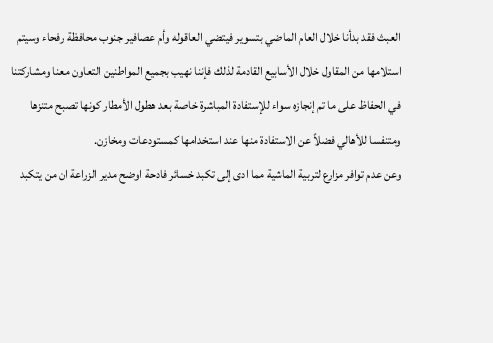العبث فقد بدأنا خلال العام الماضي بتسوير فيتضي العاقوله وأم عصافير جنوب محافظة رفحاء وسيتم استلامها من المقاول خلال الأسابيع القادمة لذلك فإننا نهيب بجميع المواطنين التعاون معنا ومشاركتنا في الحفاظ على ما تم إنجازه سواء للإستفادة المباشرة خاصة بعد هطول الأمطار كونها تصبح متنزها ومتنفسا للأهالي فضلاً عن الاستفادة منها عند استخدامها كمستودعات ومخازن.
وعن عدم توافر مزارع لتربية الماشية مما ادى إلى تكبد خسائر فادحة اوضح مدير الزراعة ان من يتكبد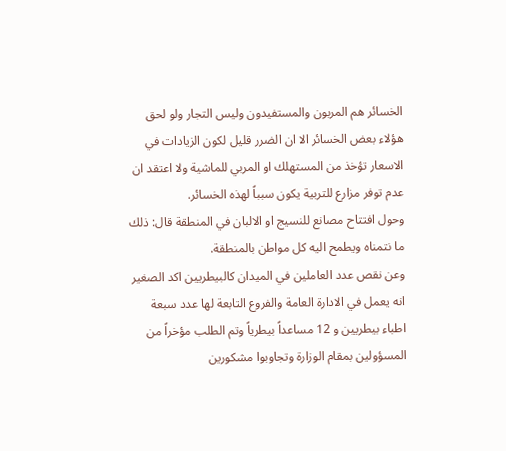الخسائر هم المربون والمستفيدون وليس التجار ولو لحق هؤلاء بعض الخسائر الا ان الضرر قليل لكون الزيادات في الاسعار تؤخذ من المستهلك او المربي للماشية ولا اعتقد ان عدم توفر مزارع للتربية يكون سبباً لهذه الخسائر.
وحول افتتاح مصانع للنسيج او الالبان في المنطقة قال: ذلك ما نتمناه ويطمح اليه كل مواطن بالمنطقة.
وعن نقص عدد العاملين في الميدان كالبيطريين اكد الصغير انه يعمل في الادارة العامة والفروع التابعة لها عدد سبعة اطباء بيطريين و 12 مساعداً بيطرياً وتم الطلب مؤخراً من المسؤولين بمقام الوزارة وتجاوبوا مشكورين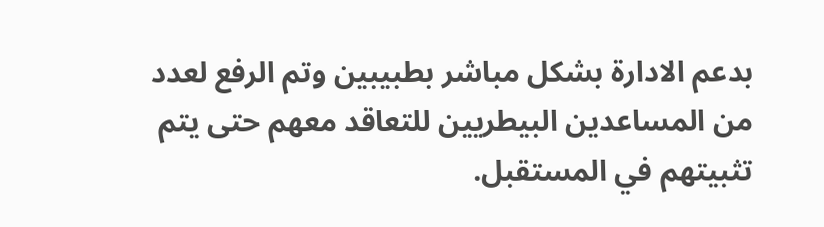بدعم الادارة بشكل مباشر بطبيبين وتم الرفع لعدد من المساعدين البيطريين للتعاقد معهم حتى يتم تثبيتهم في المستقبل.